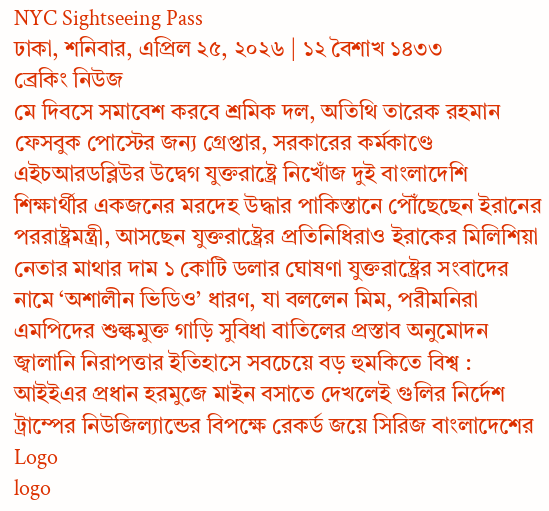NYC Sightseeing Pass
ঢাকা, শনিবার, এপ্রিল ২৫, ২০২৬ | ১২ বৈশাখ ১৪৩৩
ব্রেকিং নিউজ
মে দিবসে সমাবেশ করবে শ্রমিক দল, অতিথি তারেক রহমান ফেসবুক পোস্টের জন্য গ্রেপ্তার, সরকারের কর্মকাণ্ডে এইচআরডব্লিউর উদ্বেগ যুক্তরাষ্ট্রে নিখোঁজ দুই বাংলাদেশি শিক্ষার্থীর একজনের মরদেহ উদ্ধার পাকিস্তানে পৌঁছেছেন ইরানের পররাষ্ট্রমন্ত্রী, আসছেন যুক্তরাষ্ট্রের প্রতিনিধিরাও ইরাকের মিলিশিয়া নেতার মাথার দাম ১ কোটি ডলার ঘোষণা যুক্তরাষ্ট্রের সংবাদের নামে ‘অশালীন ভিডিও’ ধারণ, যা বললেন মিম, পরীমনিরা এমপিদের শুল্কমুক্ত গাড়ি সুবিধা বাতিলের প্রস্তাব অনুমোদন জ্বালানি নিরাপত্তার ইতিহাসে সবচেয়ে বড় হুমকিতে বিশ্ব : আইইএর প্রধান হরমুজে মাইন বসাতে দেখলেই গুলির নির্দেশ ট্রাম্পের নিউজিল্যান্ডের বিপক্ষে রেকর্ড জয়ে সিরিজ বাংলাদেশের
Logo
logo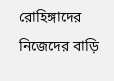রোহিঙ্গাদের নিজেদের বাড়ি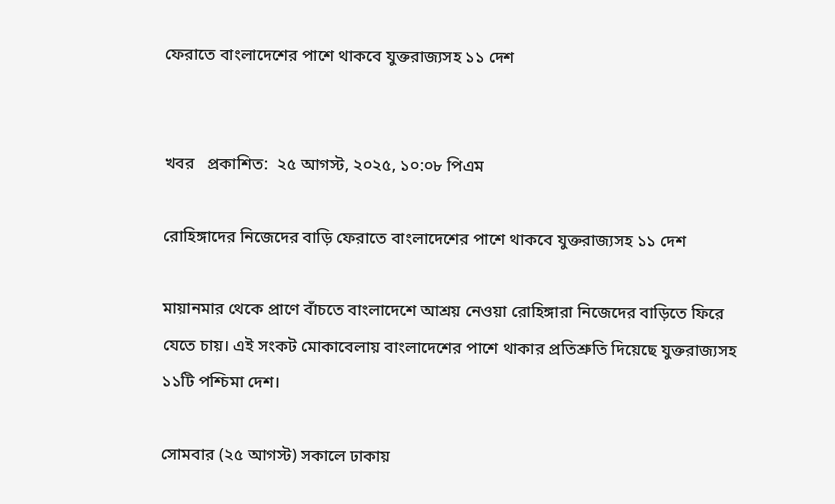ফেরাতে বাংলাদেশের পাশে থাকবে যুক্তরাজ্যসহ ১১ দেশ


খবর   প্রকাশিত:  ২৫ আগস্ট, ২০২৫, ১০:০৮ পিএম

রোহিঙ্গাদের নিজেদের বাড়ি ফেরাতে বাংলাদেশের পাশে থাকবে যুক্তরাজ্যসহ ১১ দেশ

মায়ানমার থেকে প্রাণে বাঁচতে বাংলাদেশে আশ্রয় নেওয়া রোহিঙ্গারা নিজেদের বাড়িতে ফিরে যেতে চায়। এই সংকট মোকাবেলায় বাংলাদেশের পাশে থাকার প্রতিশ্রুতি দিয়েছে যুক্তরাজ্যসহ ১১টি পশ্চিমা দেশ।

সোমবার (২৫ আগস্ট) সকালে ঢাকায়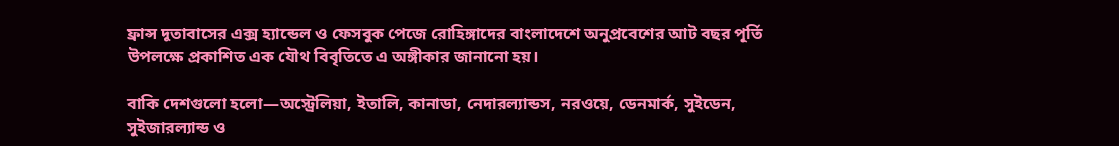ফ্রান্স দূতাবাসের এক্স হ্যান্ডেল ও ফেসবুক পেজে রোহিঙ্গাদের বাংলাদেশে অনুপ্রবেশের আট বছর পূর্তি উপলক্ষে প্রকাশিত এক যৌথ বিবৃতিতে এ অঙ্গীকার জানানো হয়।

বাকি দেশগুলো হলো—অস্ট্রেলিয়া, ইতালি, কানাডা, নেদারল্যান্ডস, নরওয়ে, ডেনমার্ক, সুইডেন, সুইজারল্যান্ড ও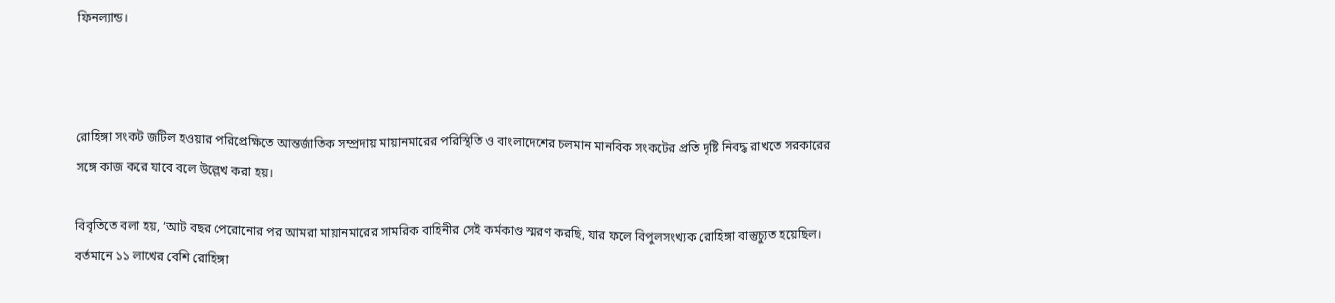ফিনল্যান্ড।



রোহিঙ্গা সংকট জটিল হওয়ার পরিপ্রেক্ষিতে আন্তর্জাতিক সম্প্রদায় মায়ানমারের পরিস্থিতি ও বাংলাদেশের চলমান মানবিক সংকটের প্রতি দৃষ্টি নিবদ্ধ রাখতে সরকারের সঙ্গে কাজ করে যাবে বলে উল্লেখ করা হয়।

বিবৃতিতে বলা হয়, ‘আট বছর পেরোনোর পর আমরা মায়ানমারের সামরিক বাহিনীর সেই কর্মকাণ্ড স্মরণ করছি, যার ফলে বিপুলসংখ্যক রোহিঙ্গা বাস্তুচ্যুত হয়েছিল। বর্তমানে ১১ লাখের বেশি রোহিঙ্গা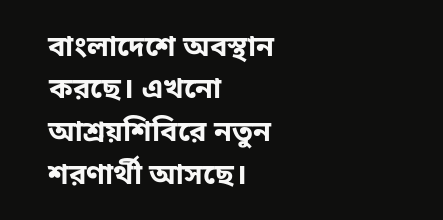বাংলাদেশে অবস্থান করছে। এখনো আশ্রয়শিবিরে নতুন শরণার্থী আসছে।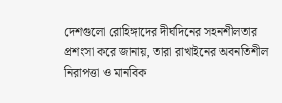দেশগুলো রোহিঙ্গাদের দীর্ঘদিনের সহনশীলতার প্রশংসা করে জানায়, তারা রাখাইনের অবনতিশীল নিরাপত্তা ও মানবিক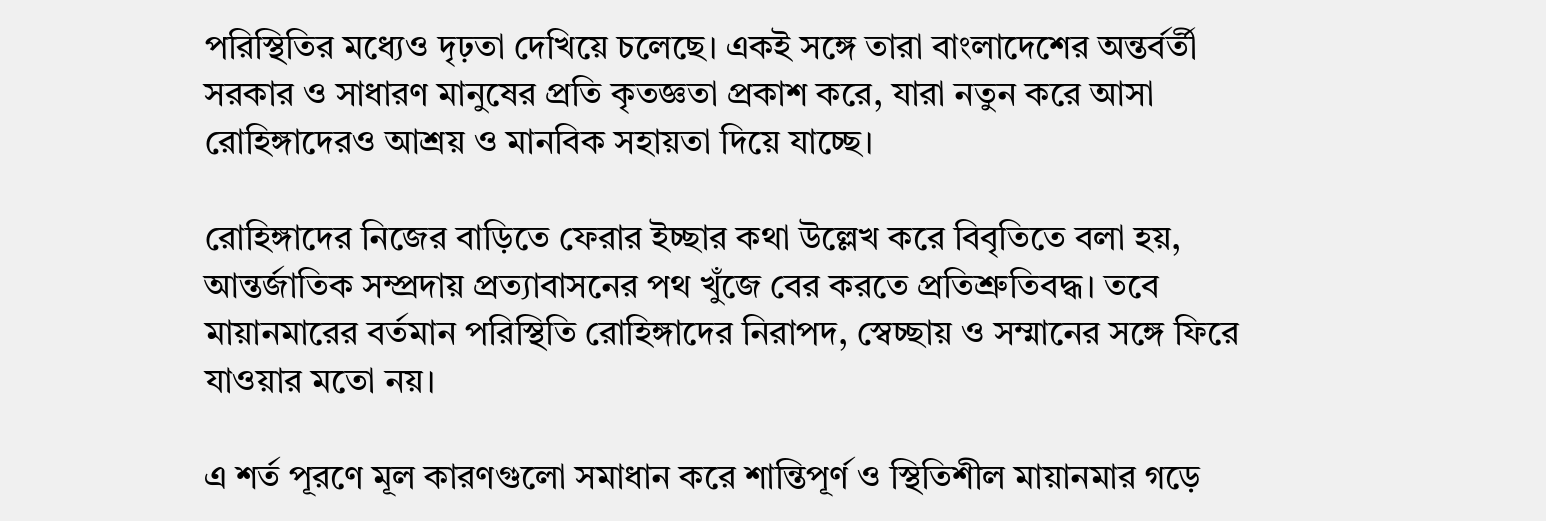পরিস্থিতির মধ্যেও দৃঢ়তা দেখিয়ে চলেছে। একই সঙ্গে তারা বাংলাদেশের অন্তর্বর্তী সরকার ও সাধারণ মানুষের প্রতি কৃতজ্ঞতা প্রকাশ করে, যারা নতুন করে আসা রোহিঙ্গাদেরও আশ্রয় ও মানবিক সহায়তা দিয়ে যাচ্ছে।

রোহিঙ্গাদের নিজের বাড়িতে ফেরার ইচ্ছার কথা উল্লেখ করে বিবৃতিতে বলা হয়, আন্তর্জাতিক সম্প্রদায় প্রত্যাবাসনের পথ খুঁজে বের করতে প্রতিশ্রুতিবদ্ধ। তবে মায়ানমারের বর্তমান পরিস্থিতি রোহিঙ্গাদের নিরাপদ, স্বেচ্ছায় ও সম্মানের সঙ্গে ফিরে যাওয়ার মতো নয়।

এ শর্ত পূরণে মূল কারণগুলো সমাধান করে শান্তিপূর্ণ ও স্থিতিশীল মায়ানমার গড়ে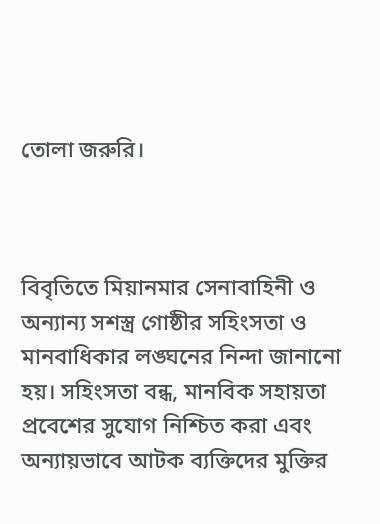তোলা জরুরি।



বিবৃতিতে মিয়ানমার সেনাবাহিনী ও অন্যান্য সশস্ত্র গোষ্ঠীর সহিংসতা ও মানবাধিকার লঙ্ঘনের নিন্দা জানানো হয়। সহিংসতা বন্ধ, মানবিক সহায়তা প্রবেশের সুযোগ নিশ্চিত করা এবং অন্যায়ভাবে আটক ব্যক্তিদের মুক্তির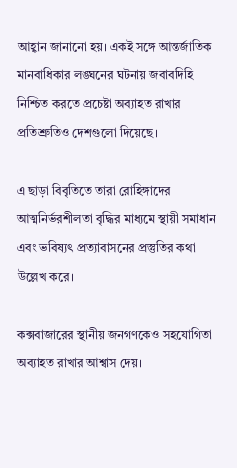আহ্বান জানানো হয়। একই সঙ্গে আন্তর্জাতিক মানবাধিকার লঙ্ঘনের ঘটনায় জবাবদিহি নিশ্চিত করতে প্রচেষ্টা অব্যাহত রাখার প্রতিশ্রুতিও দেশগুলো দিয়েছে।

এ ছাড়া বিবৃতিতে তারা রোহিঙ্গাদের আত্মনির্ভরশীলতা বৃদ্ধির মাধ্যমে স্থায়ী সমাধান এবং ভবিষ্যৎ প্রত্যাবাসনের প্রস্তুতির কথা উল্লেখ করে।

কক্সবাজারের স্থানীয় জনগণকেও সহযোগিতা অব্যাহত রাখার আশ্বাস দেয়।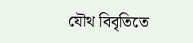যৌথ বিবৃতিতে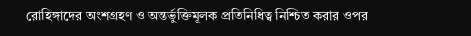রোহিঙ্গাদের অংশগ্রহণ ও অন্তর্ভুক্তিমূলক প্রতিনিধিত্ব নিশ্চিত করার ওপর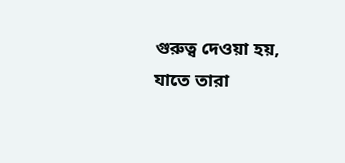গুরুত্ব দেওয়া হয়, যাতে তারা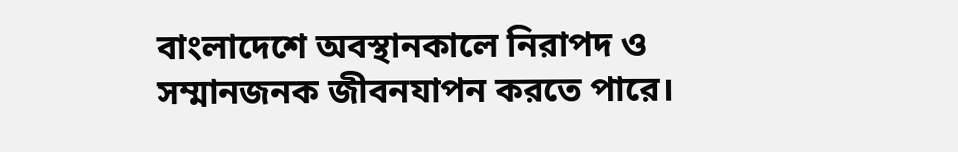বাংলাদেশে অবস্থানকালে নিরাপদ ও সম্মানজনক জীবনযাপন করতে পারে।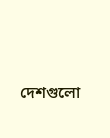দেশগুলো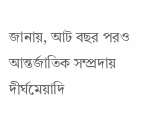জানায়, আট বছর পরও আন্তর্জাতিক সম্প্রদায় দীর্ঘমেয়াদি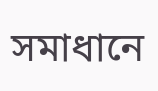সমাধানে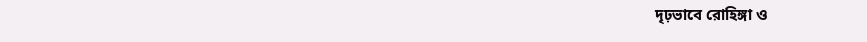দৃঢ়ভাবে রোহিঙ্গা ও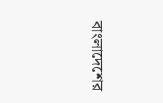বাংলাদেশের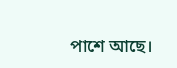পাশে আছে।